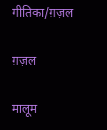गीतिका/ग़ज़ल

ग़ज़ल

मालूम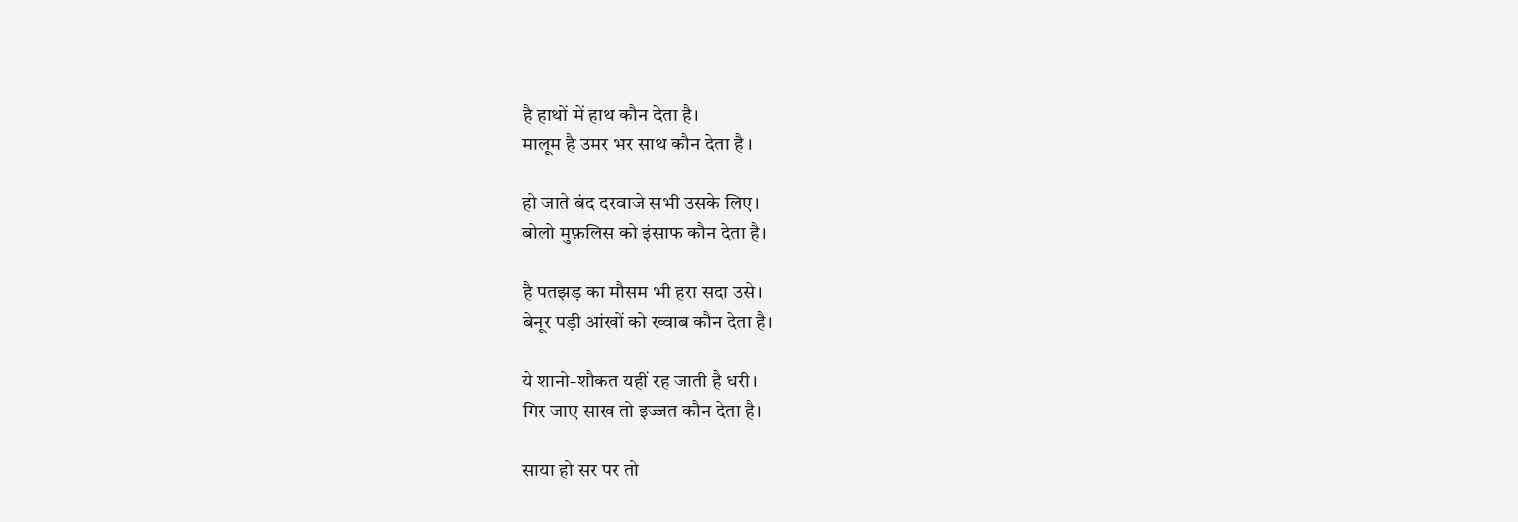है हाथों में हाथ कौन देता है।
मालूम है उमर भर साथ कौन देता है ।

हो जाते बंद दरवाजे सभी उसके लिए।
बोलो मुफ़लिस को इंसाफ कौन देता है।

है पतझड़ का मौसम भी हरा सदा उसे।
बेनूर पड़ी आंखों को ख्वाब कौन देता है।

ये शानो-शौकत यहीं रह जाती है धरी।
गिर जाए साख तो इज्जत कौन देता है।

साया हो सर पर तो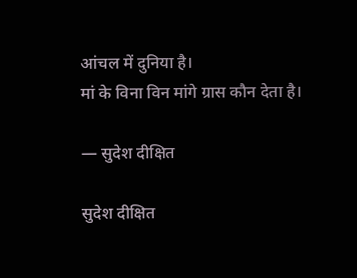आंचल में दुनिया है।
मां के विना विन मांगे ग्रास कौन देता है।

— सुदेश दीक्षित

सुदेश दीक्षित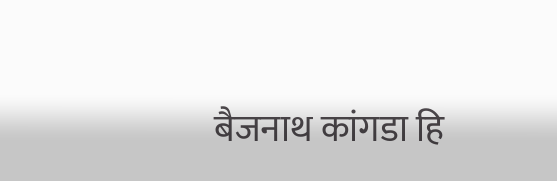बैजनाथ कांगडा हि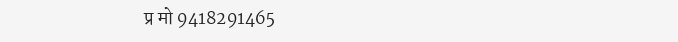प्र मो 9418291465